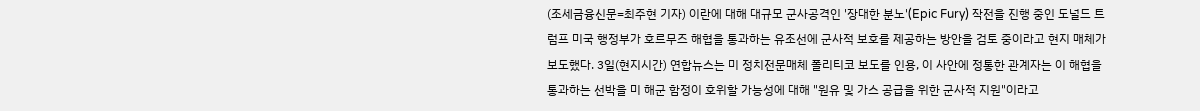(조세금융신문=최주현 기자) 이란에 대해 대규모 군사공격인 '장대한 분노'(Epic Fury) 작전을 진행 중인 도널드 트럼프 미국 행정부가 호르무즈 해협을 통과하는 유조선에 군사적 보호를 제공하는 방안을 검토 중이라고 현지 매체가 보도했다. 3일(현지시간) 연합뉴스는 미 정치전문매체 폴리티코 보도를 인용, 이 사안에 정통한 관계자는 이 해협을 통과하는 선박을 미 해군 함정이 호위할 가능성에 대해 "원유 및 가스 공급을 위한 군사적 지원"이라고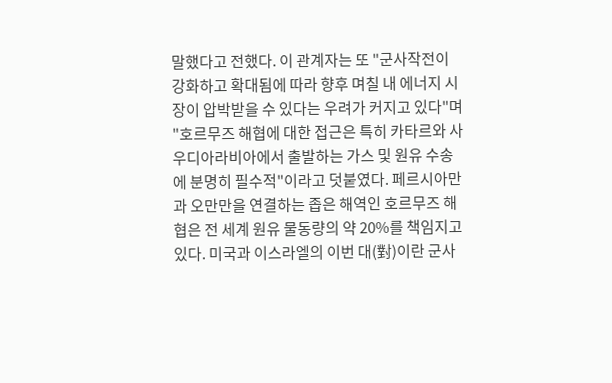말했다고 전했다. 이 관계자는 또 "군사작전이 강화하고 확대됨에 따라 향후 며칠 내 에너지 시장이 압박받을 수 있다는 우려가 커지고 있다"며 "호르무즈 해협에 대한 접근은 특히 카타르와 사우디아라비아에서 출발하는 가스 및 원유 수송에 분명히 필수적"이라고 덧붙였다. 페르시아만과 오만만을 연결하는 좁은 해역인 호르무즈 해협은 전 세계 원유 물동량의 약 20%를 책임지고 있다. 미국과 이스라엘의 이번 대(對)이란 군사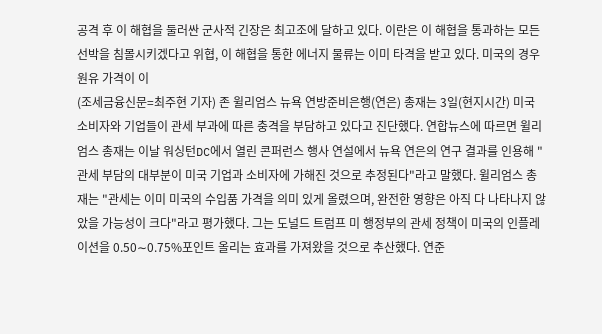공격 후 이 해협을 둘러싼 군사적 긴장은 최고조에 달하고 있다. 이란은 이 해협을 통과하는 모든 선박을 침몰시키겠다고 위협, 이 해협을 통한 에너지 물류는 이미 타격을 받고 있다. 미국의 경우 원유 가격이 이
(조세금융신문=최주현 기자) 존 윌리엄스 뉴욕 연방준비은행(연은) 총재는 3일(현지시간) 미국 소비자와 기업들이 관세 부과에 따른 충격을 부담하고 있다고 진단했다. 연합뉴스에 따르면 윌리엄스 총재는 이날 워싱턴DC에서 열린 콘퍼런스 행사 연설에서 뉴욕 연은의 연구 결과를 인용해 "관세 부담의 대부분이 미국 기업과 소비자에 가해진 것으로 추정된다"라고 말했다. 윌리엄스 총재는 "관세는 이미 미국의 수입품 가격을 의미 있게 올렸으며, 완전한 영향은 아직 다 나타나지 않았을 가능성이 크다"라고 평가했다. 그는 도널드 트럼프 미 행정부의 관세 정책이 미국의 인플레이션을 0.50∼0.75%포인트 올리는 효과를 가져왔을 것으로 추산했다. 연준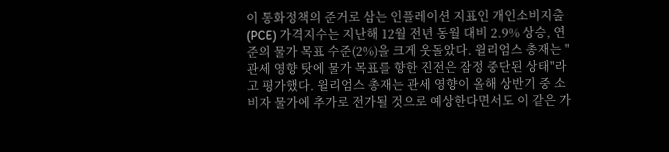이 통화정책의 준거로 삼는 인플레이션 지표인 개인소비지출(PCE) 가격지수는 지난해 12월 전년 동월 대비 2.9% 상승, 연준의 물가 목표 수준(2%)을 크게 웃돌았다. 윌리엄스 총재는 "관세 영향 탓에 물가 목표를 향한 진전은 잠정 중단된 상태"라고 평가했다. 윌리엄스 총재는 관세 영향이 올해 상반기 중 소비자 물가에 추가로 전가될 것으로 예상한다면서도 이 같은 가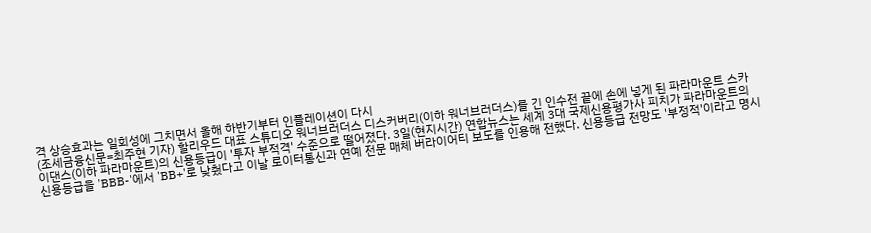격 상승효과는 일회성에 그치면서 올해 하반기부터 인플레이션이 다시
(조세금융신문=최주현 기자) 할리우드 대표 스튜디오 워너브러더스 디스커버리(이하 워너브러더스)를 긴 인수전 끝에 손에 넣게 된 파라마운트 스카이댄스(이하 파라마운트)의 신용등급이 '투자 부적격' 수준으로 떨어졌다. 3일(현지시간) 연합뉴스는 세계 3대 국제신용평가사 피치가 파라마운트의 신용등급을 'BBB-'에서 'BB+'로 낮췄다고 이날 로이터통신과 연예 전문 매체 버라이어티 보도를 인용해 전했다. 신용등급 전망도 '부정적'이라고 명시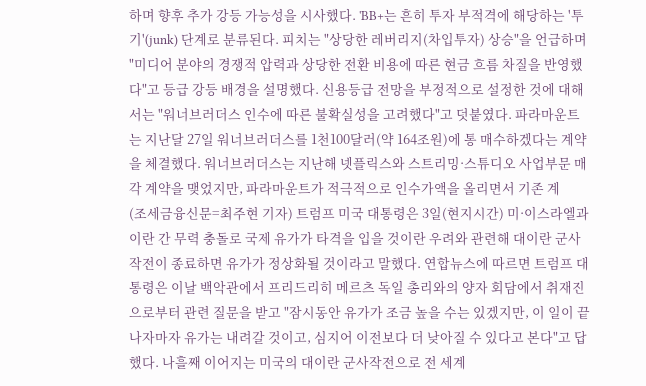하며 향후 추가 강등 가능성을 시사했다. 'BB+는 흔히 투자 부적격에 해당하는 '투기'(junk) 단계로 분류된다. 피치는 "상당한 레버리지(차입투자) 상승"을 언급하며 "미디어 분야의 경쟁적 압력과 상당한 전환 비용에 따른 현금 흐름 차질을 반영했다"고 등급 강등 배경을 설명했다. 신용등급 전망을 부정적으로 설정한 것에 대해서는 "워너브러더스 인수에 따른 불확실성을 고려했다"고 덧붙였다. 파라마운트는 지난달 27일 워너브러더스를 1천100달러(약 164조원)에 통 매수하겠다는 계약을 체결했다. 워너브러더스는 지난해 넷플릭스와 스트리밍·스튜디오 사업부문 매각 계약을 맺었지만, 파라마운트가 적극적으로 인수가액을 올리면서 기존 계
(조세금융신문=최주현 기자) 트럼프 미국 대통령은 3일(현지시간) 미·이스라엘과 이란 간 무력 충돌로 국제 유가가 타격을 입을 것이란 우려와 관련해 대이란 군사작전이 종료하면 유가가 정상화될 것이라고 말했다. 연합뉴스에 따르면 트럼프 대통령은 이날 백악관에서 프리드리히 메르츠 독일 총리와의 양자 회담에서 취재진으로부터 관련 질문을 받고 "잠시동안 유가가 조금 높을 수는 있겠지만, 이 일이 끝나자마자 유가는 내려갈 것이고, 심지어 이전보다 더 낮아질 수 있다고 본다"고 답했다. 나흘째 이어지는 미국의 대이란 군사작전으로 전 세계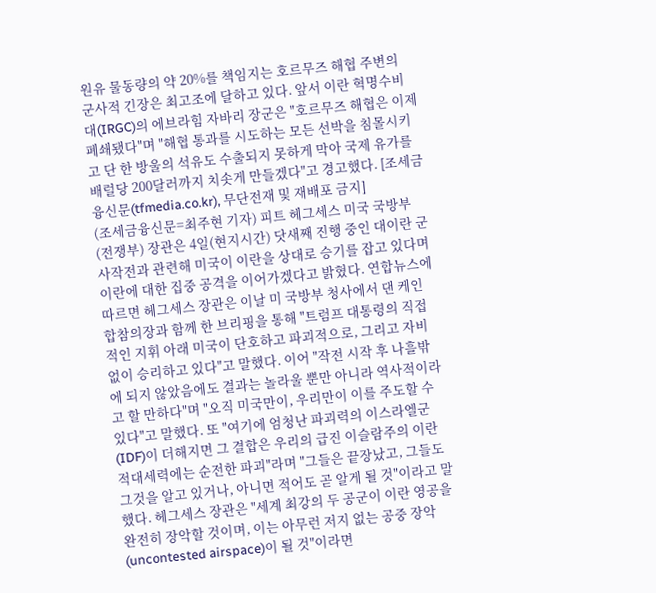원유 물동량의 약 20%를 책임지는 호르무즈 해협 주변의 군사적 긴장은 최고조에 달하고 있다. 앞서 이란 혁명수비대(IRGC)의 에브라힘 자바리 장군은 "호르무즈 해협은 이제 폐쇄됐다"며 "해협 통과를 시도하는 모든 선박을 침몰시키고 단 한 방울의 석유도 수출되지 못하게 막아 국제 유가를 배럴당 200달러까지 치솟게 만들겠다"고 경고했다. [조세금융신문(tfmedia.co.kr), 무단전재 및 재배포 금지]
(조세금융신문=최주현 기자) 피트 헤그세스 미국 국방부(전쟁부) 장관은 4일(현지시간) 닷새째 진행 중인 대이란 군사작전과 관련해 미국이 이란을 상대로 승기를 잡고 있다며 이란에 대한 집중 공격을 이어가겠다고 밝혔다. 연합뉴스에 따르면 헤그세스 장관은 이날 미 국방부 청사에서 댄 케인 합참의장과 함께 한 브리핑을 통해 "트럼프 대통령의 직접적인 지휘 아래 미국이 단호하고 파괴적으로, 그리고 자비 없이 승리하고 있다"고 말했다. 이어 "작전 시작 후 나흘밖에 되지 않았음에도 결과는 놀라울 뿐만 아니라 역사적이라고 할 만하다"며 "오직 미국만이, 우리만이 이를 주도할 수 있다"고 말했다. 또 "여기에 엄청난 파괴력의 이스라엘군(IDF)이 더해지면 그 결합은 우리의 급진 이슬람주의 이란 적대세력에는 순전한 파괴"라며 "그들은 끝장났고, 그들도 그것을 알고 있거나, 아니면 적어도 곧 알게 될 것"이라고 말했다. 헤그세스 장관은 "세계 최강의 두 공군이 이란 영공을 완전히 장악할 것이며, 이는 아무런 저지 없는 공중 장악(uncontested airspace)이 될 것"이라면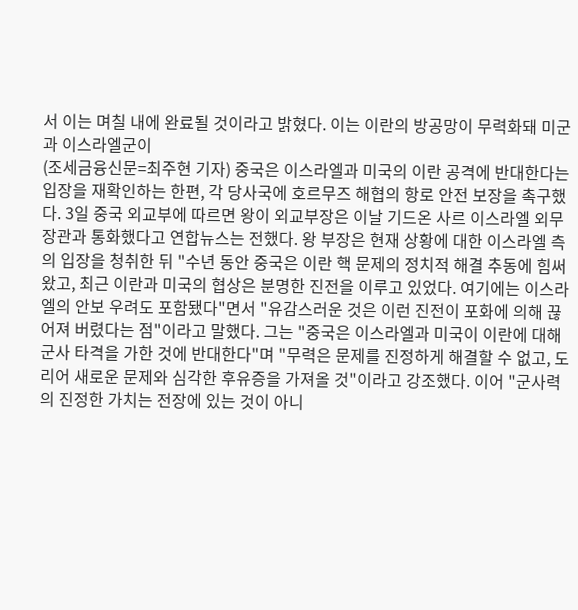서 이는 며칠 내에 완료될 것이라고 밝혔다. 이는 이란의 방공망이 무력화돼 미군과 이스라엘군이
(조세금융신문=최주현 기자) 중국은 이스라엘과 미국의 이란 공격에 반대한다는 입장을 재확인하는 한편, 각 당사국에 호르무즈 해협의 항로 안전 보장을 촉구했다. 3일 중국 외교부에 따르면 왕이 외교부장은 이날 기드온 사르 이스라엘 외무장관과 통화했다고 연합뉴스는 전했다. 왕 부장은 현재 상황에 대한 이스라엘 측의 입장을 청취한 뒤 "수년 동안 중국은 이란 핵 문제의 정치적 해결 추동에 힘써 왔고, 최근 이란과 미국의 협상은 분명한 진전을 이루고 있었다. 여기에는 이스라엘의 안보 우려도 포함됐다"면서 "유감스러운 것은 이런 진전이 포화에 의해 끊어져 버렸다는 점"이라고 말했다. 그는 "중국은 이스라엘과 미국이 이란에 대해 군사 타격을 가한 것에 반대한다"며 "무력은 문제를 진정하게 해결할 수 없고, 도리어 새로운 문제와 심각한 후유증을 가져올 것"이라고 강조했다. 이어 "군사력의 진정한 가치는 전장에 있는 것이 아니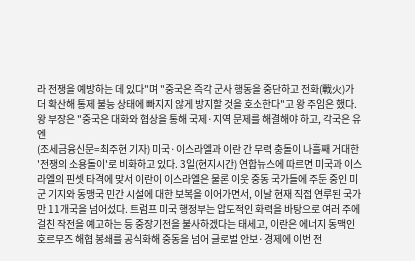라 전쟁을 예방하는 데 있다"며 "중국은 즉각 군사 행동을 중단하고 전화(戰火)가 더 확산해 통제 불능 상태에 빠지지 않게 방지할 것을 호소한다"고 왕 주임은 했다. 왕 부장은 "중국은 대화와 협상을 통해 국제·지역 문제를 해결해야 하고, 각국은 유엔
(조세금융신문=최주현 기자) 미국·이스라엘과 이란 간 무력 충돌이 나흘째 거대한 '전쟁의 소용돌이'로 비화하고 있다. 3일(현지시간) 연합뉴스에 따르면 미국과 이스라엘의 핀셋 타격에 맞서 이란이 이스라엘은 물론 이웃 중동 국가들에 주둔 중인 미군 기지와 동맹국 민간 시설에 대한 보복을 이어가면서, 이날 현재 직접 연루된 국가만 11개국을 넘어섰다. 트럼프 미국 행정부는 압도적인 화력을 바탕으로 여러 주에 걸친 작전을 예고하는 등 중장기전을 불사하겠다는 태세고, 이란은 에너지 동맥인 호르무즈 해협 봉쇄를 공식화해 중동을 넘어 글로벌 안보·경제에 이번 전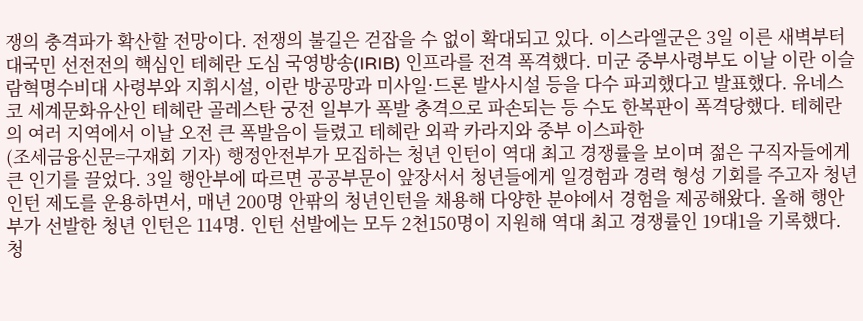쟁의 충격파가 확산할 전망이다. 전쟁의 불길은 걷잡을 수 없이 확대되고 있다. 이스라엘군은 3일 이른 새벽부터 대국민 선전전의 핵심인 테헤란 도심 국영방송(IRIB) 인프라를 전격 폭격했다. 미군 중부사령부도 이날 이란 이슬람혁명수비대 사령부와 지휘시설, 이란 방공망과 미사일·드론 발사시설 등을 다수 파괴했다고 발표했다. 유네스코 세계문화유산인 테헤란 골레스탄 궁전 일부가 폭발 충격으로 파손되는 등 수도 한복판이 폭격당했다. 테헤란의 여러 지역에서 이날 오전 큰 폭발음이 들렸고 테헤란 외곽 카라지와 중부 이스파한
(조세금융신문=구재회 기자) 행정안전부가 모집하는 청년 인턴이 역대 최고 경쟁률을 보이며 젊은 구직자들에게 큰 인기를 끌었다. 3일 행안부에 따르면 공공부문이 앞장서서 청년들에게 일경험과 경력 형성 기회를 주고자 청년인턴 제도를 운용하면서, 매년 200명 안팎의 청년인턴을 채용해 다양한 분야에서 경험을 제공해왔다. 올해 행안부가 선발한 청년 인턴은 114명. 인턴 선발에는 모두 2천150명이 지원해 역대 최고 경쟁률인 19대1을 기록했다. 청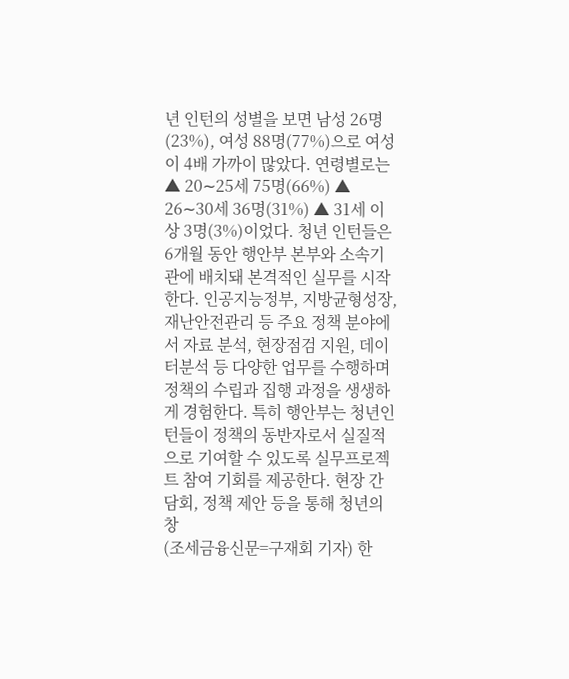년 인턴의 성별을 보면 남성 26명(23%), 여성 88명(77%)으로 여성이 4배 가까이 많았다. 연령별로는 ▲ 20∼25세 75명(66%) ▲ 26∼30세 36명(31%) ▲ 31세 이상 3명(3%)이었다. 청년 인턴들은 6개월 동안 행안부 본부와 소속기관에 배치돼 본격적인 실무를 시작한다. 인공지능정부, 지방균형성장, 재난안전관리 등 주요 정책 분야에서 자료 분석, 현장점검 지원, 데이터분석 등 다양한 업무를 수행하며 정책의 수립과 집행 과정을 생생하게 경험한다. 특히 행안부는 청년인턴들이 정책의 동반자로서 실질적으로 기여할 수 있도록 실무프로젝트 참여 기회를 제공한다. 현장 간담회, 정책 제안 등을 통해 청년의 창
(조세금융신문=구재회 기자) 한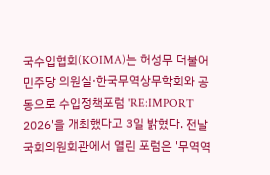국수입협회(KOIMA)는 허성무 더불어민주당 의원실·한국무역상무학회와 공동으로 수입정책포럼 'RE:IMPORT 2026'을 개최했다고 3일 밝혔다. 전날 국회의원회관에서 열린 포럼은 '무역역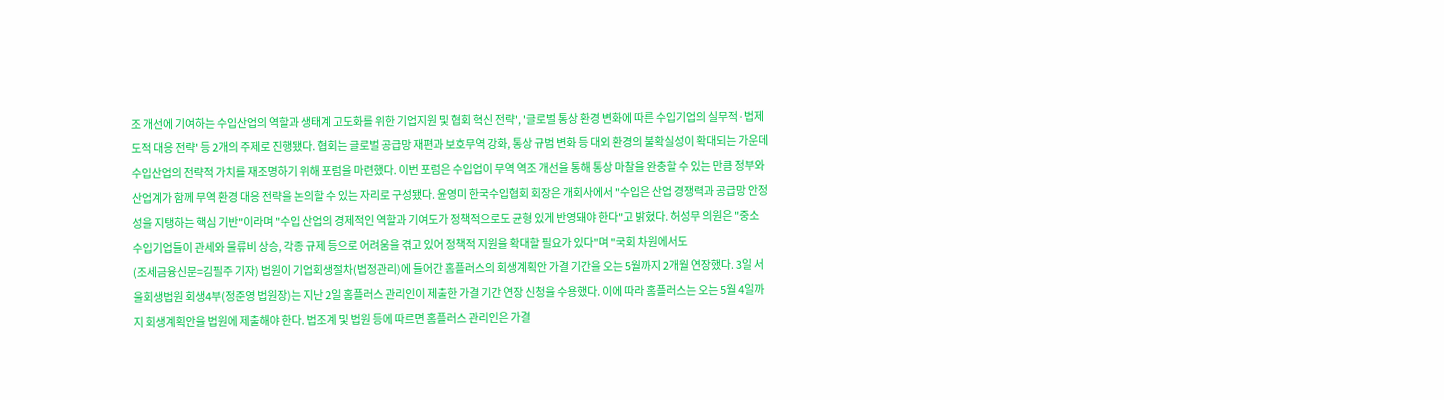조 개선에 기여하는 수입산업의 역할과 생태계 고도화를 위한 기업지원 및 협회 혁신 전략', '글로벌 통상 환경 변화에 따른 수입기업의 실무적·법제도적 대응 전략' 등 2개의 주제로 진행됐다. 협회는 글로벌 공급망 재편과 보호무역 강화, 통상 규범 변화 등 대외 환경의 불확실성이 확대되는 가운데 수입산업의 전략적 가치를 재조명하기 위해 포럼을 마련했다. 이번 포럼은 수입업이 무역 역조 개선을 통해 통상 마찰을 완충할 수 있는 만큼 정부와 산업계가 함께 무역 환경 대응 전략을 논의할 수 있는 자리로 구성됐다. 윤영미 한국수입협회 회장은 개회사에서 "수입은 산업 경쟁력과 공급망 안정성을 지탱하는 핵심 기반"이라며 "수입 산업의 경제적인 역할과 기여도가 정책적으로도 균형 있게 반영돼야 한다"고 밝혔다. 허성무 의원은 "중소 수입기업들이 관세와 물류비 상승, 각종 규제 등으로 어려움을 겪고 있어 정책적 지원을 확대할 필요가 있다"며 "국회 차원에서도
(조세금융신문=김필주 기자) 법원이 기업회생절차(법정관리)에 들어간 홈플러스의 회생계획안 가결 기간을 오는 5월까지 2개월 연장했다. 3일 서울회생법원 회생4부(정준영 법원장)는 지난 2일 홈플러스 관리인이 제출한 가결 기간 연장 신청을 수용했다. 이에 따라 홈플러스는 오는 5월 4일까지 회생계획안을 법원에 제출해야 한다. 법조계 및 법원 등에 따르면 홈플러스 관리인은 가결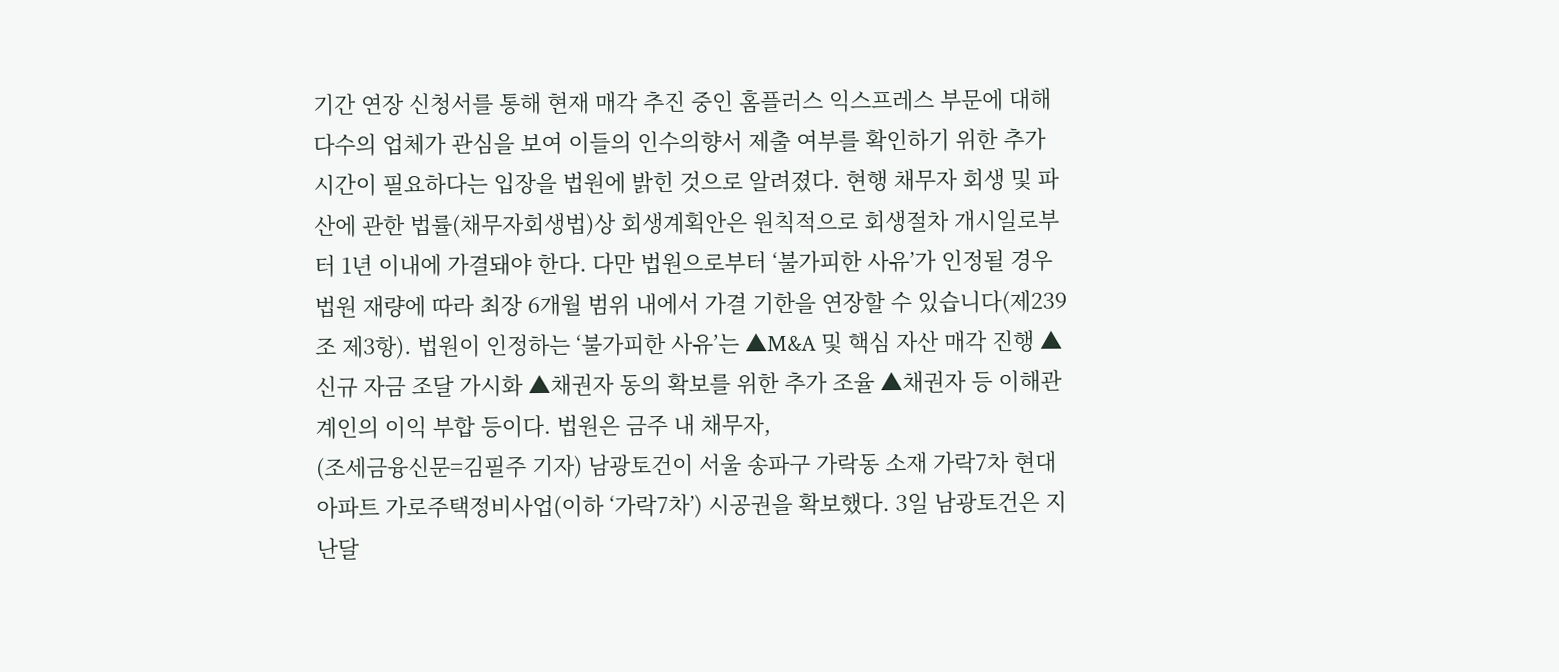기간 연장 신청서를 통해 현재 매각 추진 중인 홈플러스 익스프레스 부문에 대해 다수의 업체가 관심을 보여 이들의 인수의향서 제출 여부를 확인하기 위한 추가 시간이 필요하다는 입장을 법원에 밝힌 것으로 알려졌다. 현행 채무자 회생 및 파산에 관한 법률(채무자회생법)상 회생계획안은 원칙적으로 회생절차 개시일로부터 1년 이내에 가결돼야 한다. 다만 법원으로부터 ‘불가피한 사유’가 인정될 경우 법원 재량에 따라 최장 6개월 범위 내에서 가결 기한을 연장할 수 있습니다(제239조 제3항). 법원이 인정하는 ‘불가피한 사유’는 ▲M&A 및 핵심 자산 매각 진행 ▲신규 자금 조달 가시화 ▲채권자 동의 확보를 위한 추가 조율 ▲채권자 등 이해관계인의 이익 부합 등이다. 법원은 금주 내 채무자,
(조세금융신문=김필주 기자) 남광토건이 서울 송파구 가락동 소재 가락7차 현대아파트 가로주택정비사업(이하 ‘가락7차’) 시공권을 확보했다. 3일 남광토건은 지난달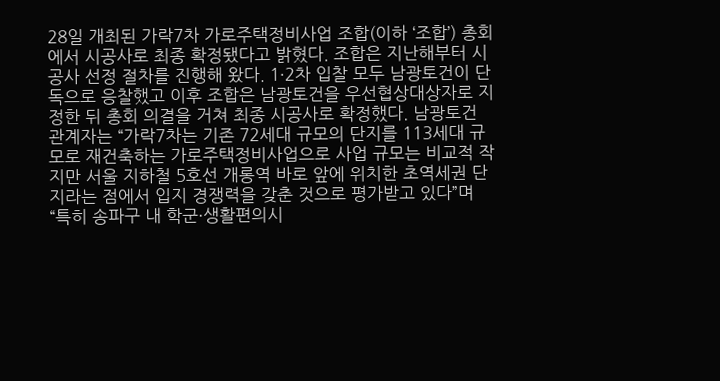28일 개최된 가락7차 가로주택정비사업 조합(이하 ‘조합’) 총회에서 시공사로 최종 확정됐다고 밝혔다. 조합은 지난해부터 시공사 선정 절차를 진행해 왔다. 1·2차 입찰 모두 남광토건이 단독으로 응찰했고 이후 조합은 남광토건을 우선협상대상자로 지정한 뒤 총회 의결을 거쳐 최종 시공사로 확정했다. 남광토건 관계자는 “가락7차는 기존 72세대 규모의 단지를 113세대 규모로 재건축하는 가로주택정비사업으로 사업 규모는 비교적 작지만 서울 지하철 5호선 개롱역 바로 앞에 위치한 초역세권 단지라는 점에서 입지 경쟁력을 갖춘 것으로 평가받고 있다”며 “특히 송파구 내 학군·생활편의시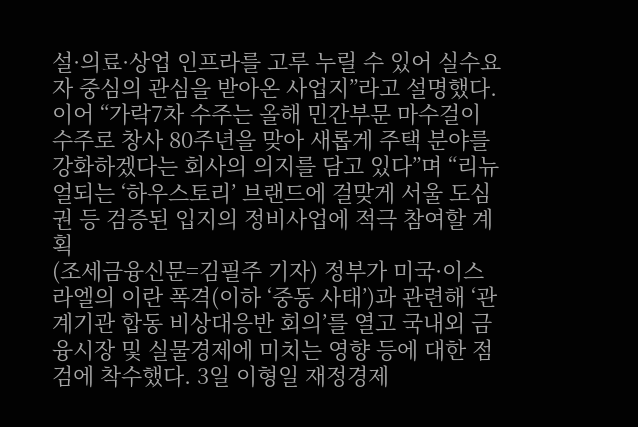설·의료·상업 인프라를 고루 누릴 수 있어 실수요자 중심의 관심을 받아온 사업지”라고 설명했다. 이어 “가락7차 수주는 올해 민간부문 마수걸이 수주로 창사 80주년을 맞아 새롭게 주택 분야를 강화하겠다는 회사의 의지를 담고 있다”며 “리뉴얼되는 ‘하우스토리’ 브랜드에 걸맞게 서울 도심권 등 검증된 입지의 정비사업에 적극 참여할 계획
(조세금융신문=김필주 기자) 정부가 미국·이스라엘의 이란 폭격(이하 ‘중동 사태’)과 관련해 ‘관계기관 합동 비상대응반 회의’를 열고 국내외 금융시장 및 실물경제에 미치는 영향 등에 대한 점검에 착수했다. 3일 이형일 재정경제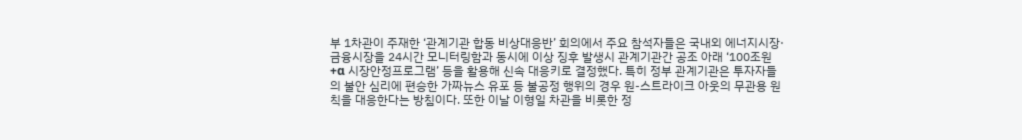부 1차관이 주재한 ‘관계기관 합동 비상대응반’ 회의에서 주요 참석자들은 국내외 에너지시장·금융시장을 24시간 모니터링함과 동시에 이상 징후 발생시 관계기관간 공조 아래 ‘100조원+α 시장안정프로그램’ 등을 활용해 신속 대응키로 결정했다. 특히 정부 관계기관은 투자자들의 불안 심리에 편승한 가짜뉴스 유포 등 불공정 행위의 경우 원-스트라이크 아웃의 무관용 원칙을 대응한다는 방침이다. 또한 이날 이형일 차관을 비롯한 정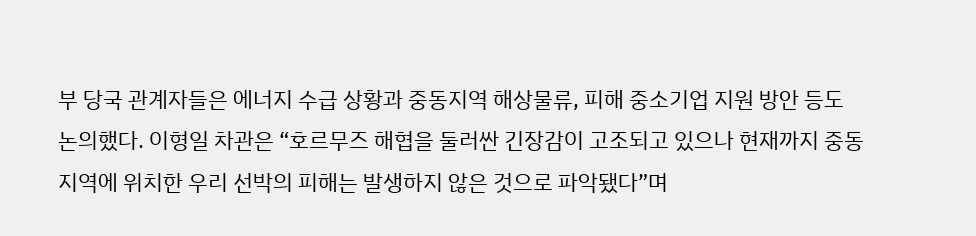부 당국 관계자들은 에너지 수급 상황과 중동지역 해상물류, 피해 중소기업 지원 방안 등도 논의했다. 이형일 차관은 “호르무즈 해협을 둘러싼 긴장감이 고조되고 있으나 현재까지 중동지역에 위치한 우리 선박의 피해는 발생하지 않은 것으로 파악됐다”며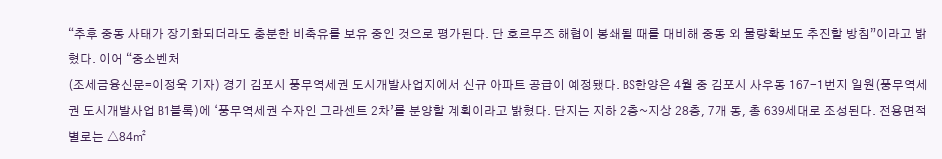“추후 중동 사태가 장기화되더라도 충분한 비축유를 보유 중인 것으로 평가된다. 단 호르무즈 해협이 봉쇄될 때를 대비해 중동 외 물량확보도 추진할 방침”이라고 밝혔다. 이어 “중소벤처
(조세금융신문=이정욱 기자) 경기 김포시 풍무역세권 도시개발사업지에서 신규 아파트 공급이 예정됐다. BS한양은 4월 중 김포시 사우동 167-1번지 일원(풍무역세권 도시개발사업 B1블록)에 ‘풍무역세권 수자인 그라센트 2차’를 분양할 계획이라고 밝혔다. 단지는 지하 2층~지상 28층, 7개 동, 총 639세대로 조성된다. 전용면적별로는 △84㎡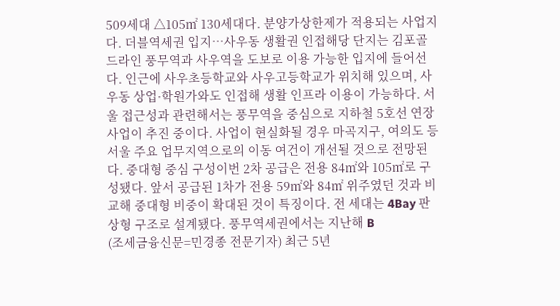509세대 △105㎡ 130세대다. 분양가상한제가 적용되는 사업지다. 더블역세권 입지…사우동 생활권 인접해당 단지는 김포골드라인 풍무역과 사우역을 도보로 이용 가능한 입지에 들어선다. 인근에 사우초등학교와 사우고등학교가 위치해 있으며, 사우동 상업·학원가와도 인접해 생활 인프라 이용이 가능하다. 서울 접근성과 관련해서는 풍무역을 중심으로 지하철 5호선 연장 사업이 추진 중이다. 사업이 현실화될 경우 마곡지구, 여의도 등 서울 주요 업무지역으로의 이동 여건이 개선될 것으로 전망된다. 중대형 중심 구성이번 2차 공급은 전용 84㎡와 105㎡로 구성됐다. 앞서 공급된 1차가 전용 59㎡와 84㎡ 위주였던 것과 비교해 중대형 비중이 확대된 것이 특징이다. 전 세대는 4Bay 판상형 구조로 설계됐다. 풍무역세권에서는 지난해 B
(조세금융신문=민경종 전문기자) 최근 5년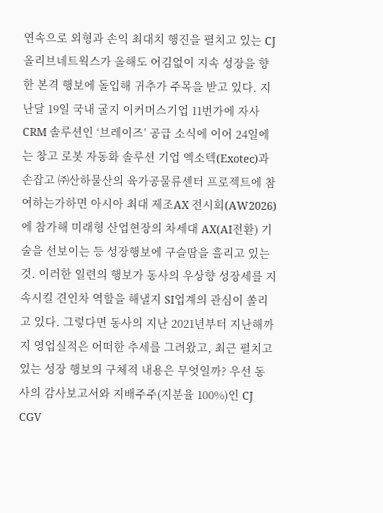연속으로 외형과 손익 최대치 행진을 펼치고 있는 CJ올리브네트웍스가 올해도 어김없이 지속 성장을 향한 본격 행보에 돌입해 귀추가 주목을 받고 있다. 지난달 19일 국내 굴지 이커머스기업 11번가에 자사 CRM 솔루션인 ‘브레이즈’ 공급 소식에 이어 24일에는 창고 로봇 자동화 솔루션 기업 엑소텍(Exotec)과 손잡고 ㈜산하물산의 육가공물류센터 프로젝트에 참여하는가하면 아시아 최대 제조AX 전시회(AW2026)에 참가해 미래형 산업현장의 차세대 AX(AI전환) 기술을 선보이는 등 성장행보에 구슬땀을 흘리고 있는 것. 이러한 일련의 행보가 동사의 우상향 성장세를 지속시킬 견인차 역할을 해낼지 SI업계의 관심이 쏠리고 있다. 그렇다면 동사의 지난 2021년부터 지난해까지 영업실적은 어떠한 추세를 그려왔고, 최근 펼치고 있는 성장 행보의 구체적 내용은 무엇일까? 우선 동사의 감사보고서와 지배주주(지분율 100%)인 CJ CGV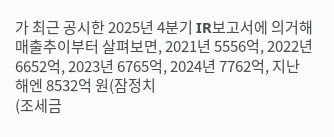가 최근 공시한 2025년 4분기 IR보고서에 의거해 매출추이부터 살펴보면, 2021년 5556억, 2022년 6652억, 2023년 6765억, 2024년 7762억, 지난해엔 8532억 원(잠정치
(조세금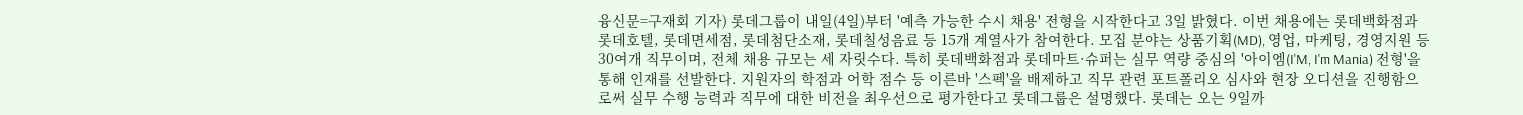융신문=구재회 기자) 롯데그룹이 내일(4일)부터 '예측 가능한 수시 채용' 전형을 시작한다고 3일 밝혔다. 이번 채용에는 롯데백화점과 롯데호텔, 롯데면세점, 롯데첨단소재, 롯데칠성음료 등 15개 계열사가 참여한다. 모집 분야는 상품기획(MD), 영업, 마케팅, 경영지원 등 30여개 직무이며, 전체 채용 규모는 세 자릿수다. 특히 롯데백화점과 롯데마트·슈퍼는 실무 역량 중심의 '아이엠(I'M, I'm Mania) 전형'을 통해 인재를 선발한다. 지원자의 학점과 어학 점수 등 이른바 '스펙'을 배제하고 직무 관련 포트폴리오 심사와 현장 오디션을 진행함으로써 실무 수행 능력과 직무에 대한 비전을 최우선으로 평가한다고 롯데그룹은 설명했다. 롯데는 오는 9일까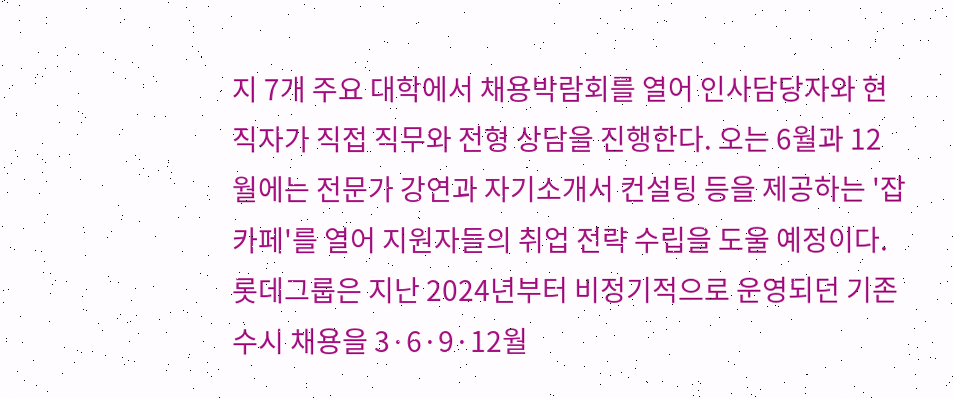지 7개 주요 대학에서 채용박람회를 열어 인사담당자와 현직자가 직접 직무와 전형 상담을 진행한다. 오는 6월과 12월에는 전문가 강연과 자기소개서 컨설팅 등을 제공하는 '잡카페'를 열어 지원자들의 취업 전략 수립을 도울 예정이다. 롯데그룹은 지난 2024년부터 비정기적으로 운영되던 기존 수시 채용을 3·6·9·12월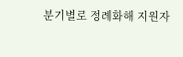분기별로 정례화해 지원자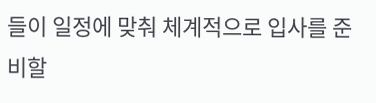들이 일정에 맞춰 체계적으로 입사를 준비할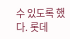수 있도록 했다. 롯데